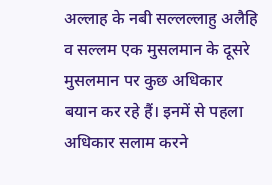अल्लाह के नबी सल्लल्लाहु अलैहि व सल्लम एक मुसलमान के दूसरे मुसलमान पर कुछ अधिकार बयान कर रहे हैं। इनमें से पहला अधिकार सलाम करने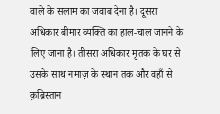वाले के सलाम का जवाब देना है। दूसरा अधिकार बीमार व्यक्ति का हाल-चाल जानने के लिए जाना है। तीसरा अधिकार मृतक के घर से उसके साथ नमाज़ के स्थान तक और वहाँ से क़ब्रिस्तान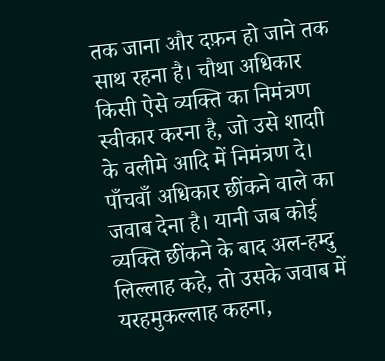तक जाना और दफ़न हो जाने तक साथ रहना है। चौथा अधिकार किसी ऐसे व्यक्ति का निमंत्रण स्वीकार करना है, जो उसे शादाी के वलीमे आदि में निमंत्रण दे। पाँचवाँ अधिकार छींकने वाले का जवाब देना है। यानी जब कोई व्यक्ति छींकने के बाद अल-हम्दु लिल्लाह कहे, तो उसके जवाब में यरहमुकल्लाह कहना,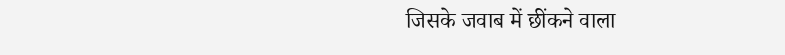जिसके जवाब में छींकने वाला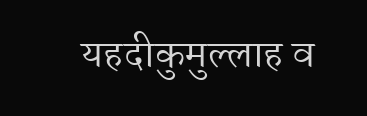यहदीकुमुल्लाह व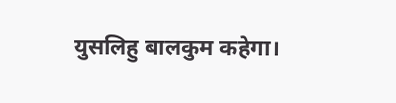युसलिहु बालकुम कहेगा।